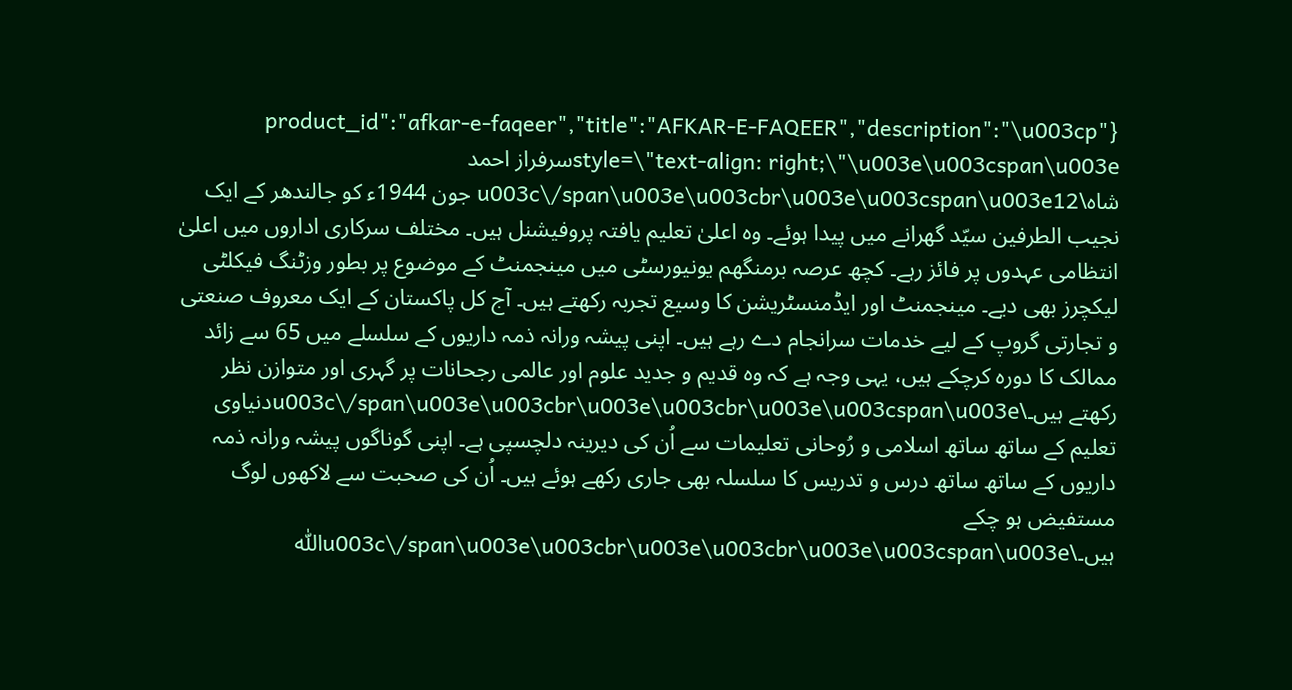{"product_id":"afkar-e-faqeer","title":"AFKAR-E-FAQEER","description":"\u003cp style=\"text-align: right;\"\u003e\u003cspan\u003eسرفراز احمد شاہ\u003c\/span\u003e\u003cbr\u003e\u003cspan\u003e12 جون 1944ء کو جالندھر کے ایک نجیب الطرفین سیّد گھرانے میں پیدا ہوئے۔ وہ اعلیٰ تعلیم یافتہ پروفیشنل ہیں۔ مختلف سرکاری اداروں میں اعلیٰ انتظامی عہدوں پر فائز رہے۔ کچھ عرصہ برمنگھم یونیورسٹی میں مینجمنٹ کے موضوع پر بطور وزٹنگ فیکلٹی لیکچرز بھی دیے۔ مینجمنٹ اور ایڈمنسٹریشن کا وسیع تجربہ رکھتے ہیں۔ آج کل پاکستان کے ایک معروف صنعتی و تجارتی گروپ کے لیے خدمات سرانجام دے رہے ہیں۔ اپنی پیشہ ورانہ ذمہ داریوں کے سلسلے میں 65 سے زائد ممالک کا دورہ کرچکے ہیں، یہی وجہ ہے کہ وہ قدیم و جدید علوم اور عالمی رجحانات پر گہری اور متوازن نظر رکھتے ہیں۔\u003c\/span\u003e\u003cbr\u003e\u003cbr\u003e\u003cspan\u003eدنیاوی تعلیم کے ساتھ ساتھ اسلامی و رُوحانی تعلیمات سے اُن کی دیرینہ دلچسپی ہے۔ اپنی گوناگوں پیشہ ورانہ ذمہ داریوں کے ساتھ ساتھ درس و تدریس کا سلسلہ بھی جاری رکھے ہوئے ہیں۔ اُن کی صحبت سے لاکھوں لوگ مستفیض ہو چکے ہیں۔\u003c\/span\u003e\u003cbr\u003e\u003cbr\u003e\u003cspan\u003eاللّٰہ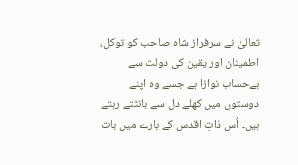تعالیٰ نے سرفراز شاہ صاحب کو توکل، اطمینان اور یقین کی دولت سے بےحساب نوازا ہے جسے وہ اپنے دوستوں میں کھلے دل سے بانٹتے رہتے ہیں۔ اُس ذاتِ اقدس کے بارے میں بات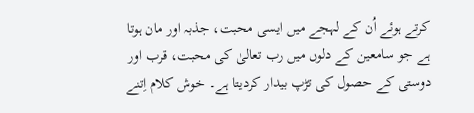کرتے ہوئے اُن کے لہجے میں ایسی محبت، جذبہ اور مان ہوتا ہے جو سامعین کے دلوں میں رب تعالیٰ کی محبت، قرب اور دوستی کے حصول کی تڑپ بیدار کردیتا ہے۔ خوش کلام اِتنے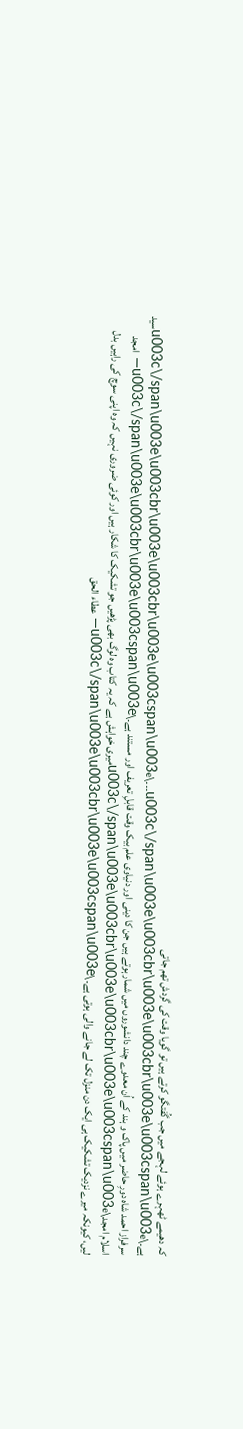کہ دھیمے ٹھہرے ہوئے لہجے میں جب گُفتگو کرتے ہیں تو گویا وقت کی گردش تھم جاتی ہے۔\u003c\/span\u003e\u003cbr\u003e\u003cbr\u003e\u003cspan\u003e۔۔۔\u003c\/span\u003e\u003cbr\u003e\u003cbr\u003e\u003cspan\u003eسید سرفراز احمد شاہ دورِ حاضر میں پاک و ہند کے اُن معدوے چند دانشوروں میں شمار ہوتے ہیں جن کا دینی اور دنیاوی علم بیک وقت قابلِ تعریف اور مستند ہے۔\u003c\/span\u003e\u003cbr\u003e\u003cspan\u003e— امجد اسلام امجد\u003c\/span\u003e\u003cbr\u003e\u003cbr\u003e\u003cspan\u003eمیری خواہش ہے کہ یہ کتاب وہ لوگ بھی پڑھیں جو تشکیک کا شکار ہیں اور کوئی ضروری نہیں کہ وہ اپنی سوچ کی راہیں بدل لیں، کیونکہ میرے نزدیک تشکیک ہی ایک دن منزل تک لے جانے والی ہوتی ہے۔\u003c\/span\u003e\u003cbr\u003e\u003cspan\u003e— عطاء الحق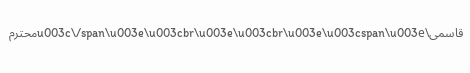قاسمی\u003c\/span\u003e\u003cbr\u003e\u003cbr\u003e\u003cspan\u003eمحترم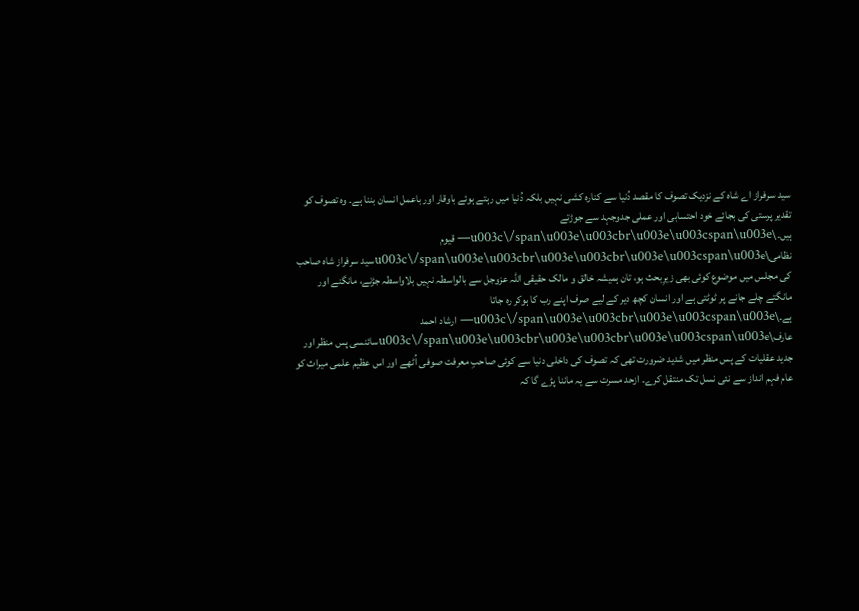سید سرفراز اے شاہ کے نزدیک تصوف کا مقصد دُنیا سے کنارہ کشی نہیں بلکہ دُنیا میں رہتے ہوئے باوقار اور باعمل انسان بننا ہے۔ وہ تصوف کو تقدیر پرستی کی بجائے خود احتسابی اور عملی جدوجہد سے جوڑتے ہیں۔\u003c\/span\u003e\u003cbr\u003e\u003cspan\u003e— قیوم نظامی\u003c\/span\u003e\u003cbr\u003e\u003cbr\u003e\u003cspan\u003eسید سرفراز شاہ صاحب کی مجلس میں موضوع کوئی بھی زیرِبحث ہو، تان ہمیشہ خالق و مالک حقیقی اللہ عزوجل سے بالواسطہ نہیں بلاواسطہ جڑنے، مانگنے اور مانگتے چلے جانے پر ٹوٹتی ہے اور انسان کچھ دیر کے لیے صرف اپنے رب کا ہوکر رہ جاتا ہے۔\u003c\/span\u003e\u003cbr\u003e\u003cspan\u003e— ارشاد احمد عارف\u003c\/span\u003e\u003cbr\u003e\u003cbr\u003e\u003cspan\u003eسائنسی پس منظر اور جدید عقلیات کے پس منظر میں شدید ضرورت تھی کہ تصوف کی داخلی دنیا سے کوئی صاحبِ معرفت صوفی اُٹھے اور اس عظیم علمی میراث کو عام فہم انداز سے نئی نسل تک منتقل کرے۔ ازحد مسرت سے یہ ماننا پڑے گا کہ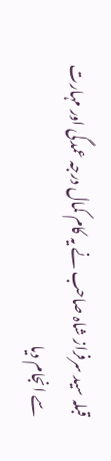قبلہ سید سرفراز شاہ صاحب نے یہ کام کمال درجہ عمدگی اور مہارت سے انجام دیا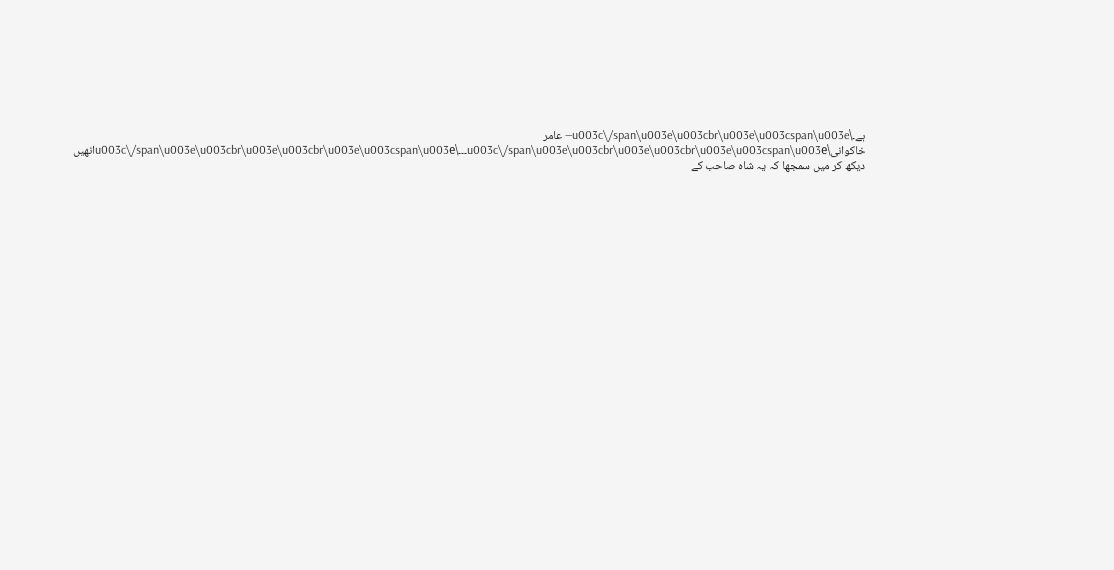ہے۔\u003c\/span\u003e\u003cbr\u003e\u003cspan\u003e— عامر خاکوانی\u003c\/span\u003e\u003cbr\u003e\u003cbr\u003e\u003cspan\u003e۔۔۔\u003c\/span\u003e\u003cbr\u003e\u003cbr\u003e\u003cspan\u003eانھیں دیکھ کر میں سمجھا کہ یہ شاہ صاحب کے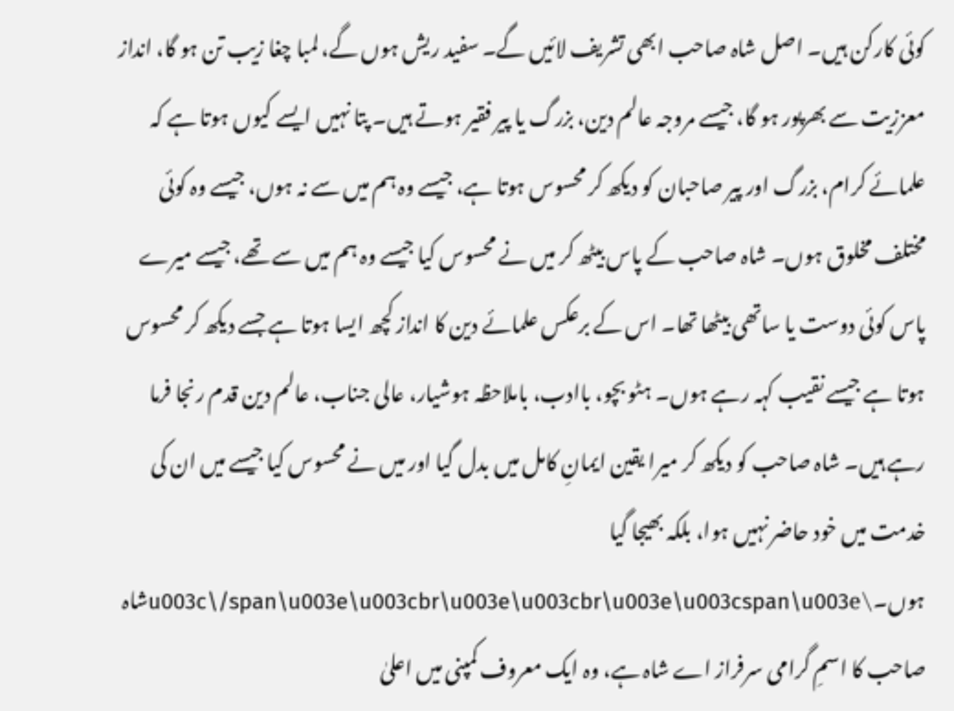کوئی کارکن ہیں۔ اصل شاہ صاحب ابھی تشریف لائیں گے۔ سفید ریش ہوں گے، لمبا چغا زیب تن ہو گا، انداز معززیت سے بھرپور ہو گا، جیسے مروجہ عالم دین، بزرگ یا پیر فقیر ہوتے ہیں۔ پتا نہیں ایسے کیوں ہوتا ہے کہ علمائے کرام، بزرگ اور پیر صاحبان کو دیکھ کر محسوس ہوتا ہے، جیسے وہ ہم میں سے نہ ہوں، جیسے وہ کوئی مختلف مخلوق ہوں۔ شاہ صاحب کے پاس بیٹھ کر میں نے محسوس کیا جیسے وہ ہم میں سے تھے، جیسے میرے پاس کوئی دوست یا ساتھی بیٹھا تھا۔ اس کے برعکس علمائے دین کا انداز کچھ ایسا ہوتا ہے جسے دیکھ کر محسوس ہوتا ہے جیسے نقیب کہہ رہے ہوں۔ ہٹو بچو، باادب، باملاحظہ ہوشیار، عالی جناب، عالم دین قدم رنجا فرما رہے ہیں۔ شاہ صاحب کو دیکھ کر میرا یقین ایمانِ کامل میں بدل گیا اور میں نے محسوس کیا جیسے میں ان کی خدمت میں خود حاضر نہیں ہوا، بلکہ بھیجا گیا ہوں۔\u003c\/span\u003e\u003cbr\u003e\u003cbr\u003e\u003cspan\u003eشاہ صاحب کا اسمِ گرامی سرفراز اے شاہ ہے، وہ ایک معروف کمپنی میں اعلیٰ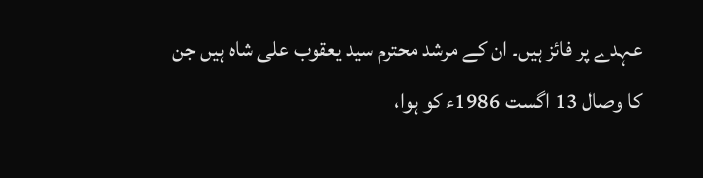عہدے پر فائز ہیں۔ ان کے مرشد محترم سید یعقوب علی شاہ ہیں جن کا وصال 13 اگست 1986ء کو ہوا،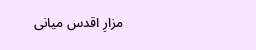مزارِ اقدس میانی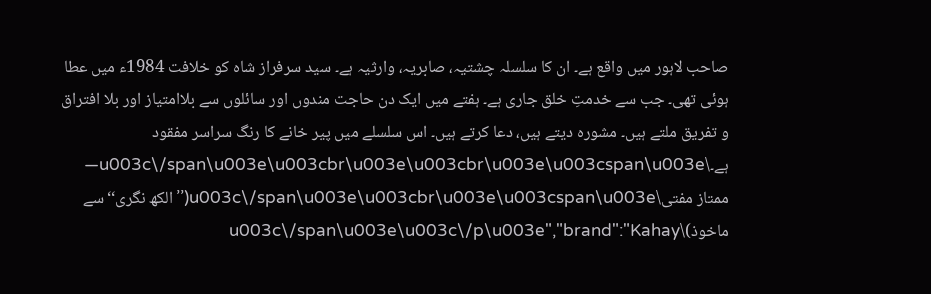صاحب لاہور میں واقع ہے۔ ان کا سلسلہ چشتیہ، صابریہ، وارثیہ ہے۔ سید سرفراز شاہ کو خلافت 1984ء میں عطا ہوئی تھی۔ جب سے خدمتِ خلق جاری ہے۔ ہفتے میں ایک دن حاجت مندوں اور سائلوں سے بلاامتیاز اور بلا افتراق و تفریق ملتے ہیں۔ مشورہ دیتے ہیں، دعا کرتے ہیں۔ اس سلسلے میں پیر خانے کا رنگ سراسر مفقود ہے۔\u003c\/span\u003e\u003cbr\u003e\u003cbr\u003e\u003cspan\u003e— ممتاز مفتی\u003c\/span\u003e\u003cbr\u003e\u003cspan\u003e(’’الکھ نگری‘‘ سے ماخوذ)\u003c\/span\u003e\u003c\/p\u003e","brand":"Kahay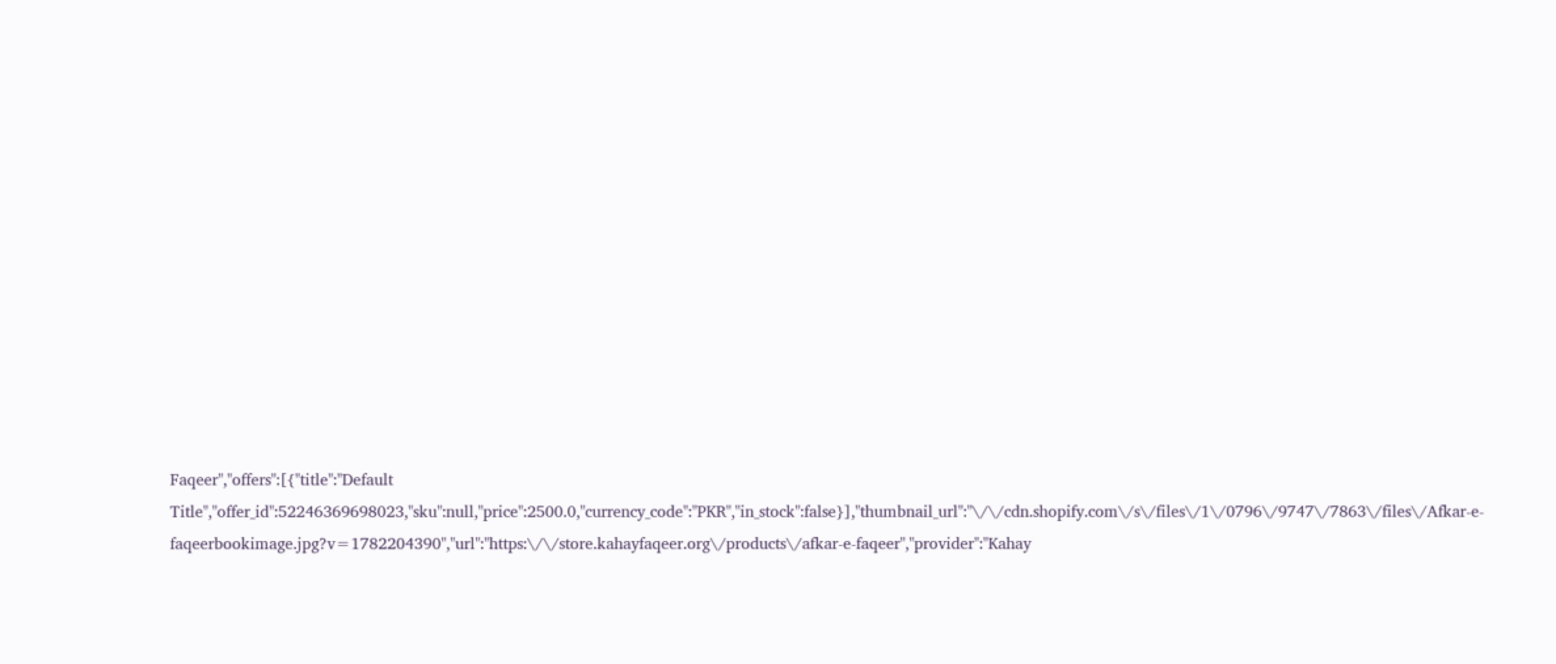Faqeer","offers":[{"title":"Default Title","offer_id":52246369698023,"sku":null,"price":2500.0,"currency_code":"PKR","in_stock":false}],"thumbnail_url":"\/\/cdn.shopify.com\/s\/files\/1\/0796\/9747\/7863\/files\/Afkar-e-faqeerbookimage.jpg?v=1782204390","url":"https:\/\/store.kahayfaqeer.org\/products\/afkar-e-faqeer","provider":"Kahay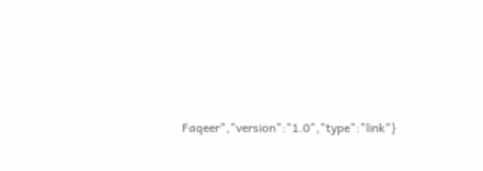Faqeer","version":"1.0","type":"link"}